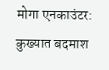मोगा एनकाउंटर: कुख्यात बदमाश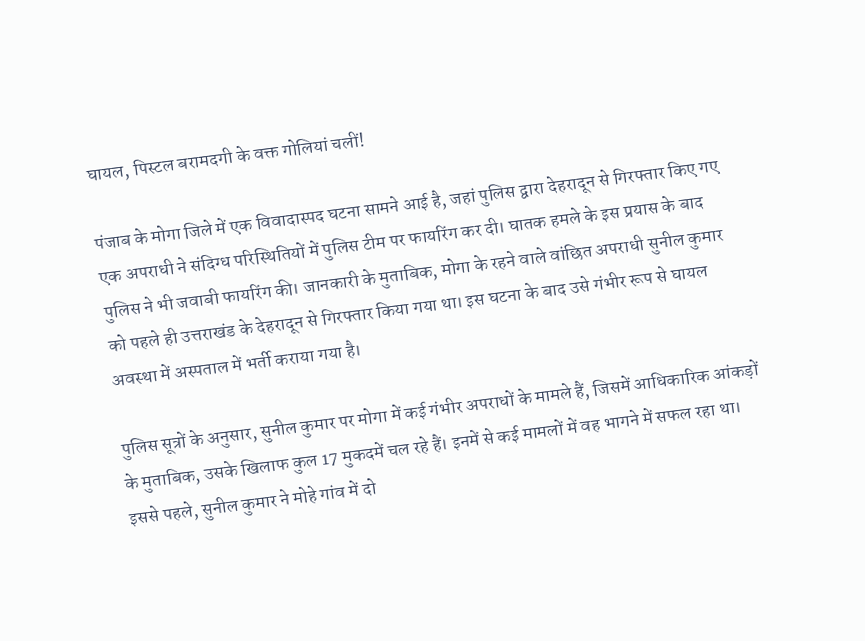घायल, पिस्टल बरामदगी के वक्त गोलियां चलीं!

पंजाब के मोगा जिले में एक विवादास्पद घटना सामने आई है, जहां पुलिस द्वारा देहरादून से गिरफ्तार किए गए एक अपराधी ने संदिग्ध परिस्थितियों में पुलिस टीम पर फायरिंग कर दी। घातक हमले के इस प्रयास के बाद पुलिस ने भी जवाबी फायरिंग की। जानकारी के मुताबिक, मोगा के रहने वाले वांछित अपराधी सुनील कुमार को पहले ही उत्तराखंड के देहरादून से गिरफ्तार किया गया था। इस घटना के बाद उसे गंभीर रूप से घायल अवस्था में अस्पताल में भर्ती कराया गया है।

पुलिस सूत्रों के अनुसार, सुनील कुमार पर मोगा में कई गंभीर अपराधों के मामले हैं, जिसमें आधिकारिक आंकड़ों के मुताबिक, उसके खिलाफ कुल 17 मुकदमें चल रहे हैं। इनमें से कई मामलों में वह भागने में सफल रहा था। इससे पहले, सुनील कुमार ने मोहे गांव में दो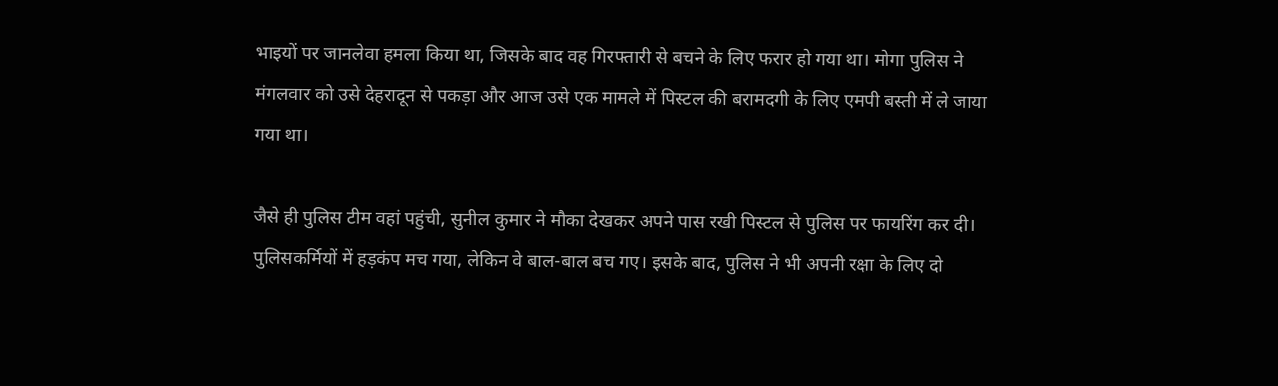भाइयों पर जानलेवा हमला किया था, जिसके बाद वह गिरफ्तारी से बचने के लिए फरार हो गया था। मोगा पुलिस ने मंगलवार को उसे देहरादून से पकड़ा और आज उसे एक मामले में पिस्टल की बरामदगी के लिए एमपी बस्ती में ले जाया गया था।

जैसे ही पुलिस टीम वहां पहुंची, सुनील कुमार ने मौका देखकर अपने पास रखी पिस्टल से पुलिस पर फायरिंग कर दी। पुलिसकर्मियों में हड़कंप मच गया, लेकिन वे बाल-बाल बच गए। इसके बाद, पुलिस ने भी अपनी रक्षा के लिए दो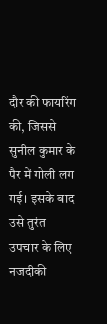दौर की फायरिंग की, जिससे सुनील कुमार के पैर में गोली लग गई। इसके बाद उसे तुरंत उपचार के लिए नजदीकी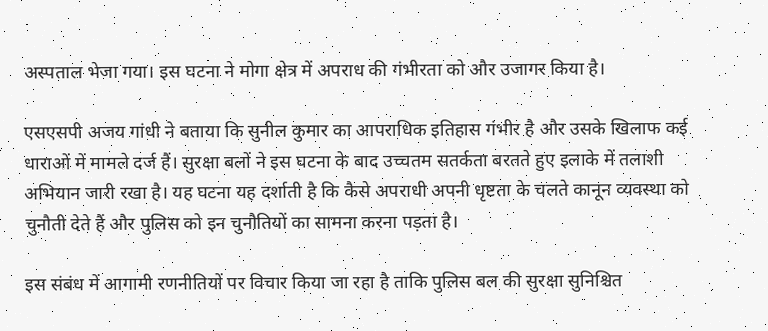अस्पताल भेजा गया। इस घटना ने मोगा क्षेत्र में अपराध की गंभीरता को और उजागर किया है।

एसएसपी अजय गांधी ने बताया कि सुनील कुमार का आपराधिक इतिहास गंभीर है और उसके खिलाफ कई धाराओं में मामले दर्ज हैं। सुरक्षा बलों ने इस घटना के बाद उच्चतम सतर्कता बरतते हुए इलाके में तलाशी अभियान जारी रखा है। यह घटना यह दर्शाती है कि कैसे अपराधी अपनी धृष्टता के चलते कानून व्यवस्था को चुनौती देते हैं और पुलिस को इन चुनौतियों का सामना करना पड़ता है।

इस संबंध में आगामी रणनीतियों पर विचार किया जा रहा है ताकि पुलिस बल की सुरक्षा सुनिश्चित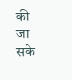की जा सके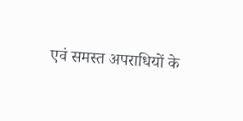एवं समस्त अपराधियों के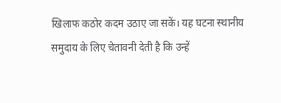खिलाफ कठोर कदम उठाए जा सकें। यह घटना स्थानीय समुदाय के लिए चेतावनी देती है कि उन्हें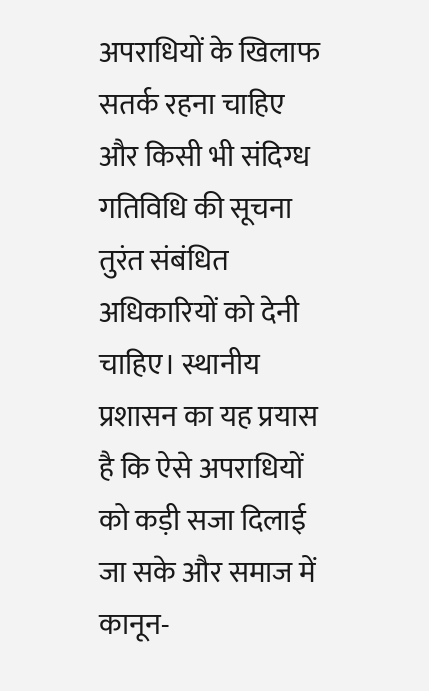अपराधियों के खिलाफ सतर्क रहना चाहिए और किसी भी संदिग्ध गतिविधि की सूचना तुरंत संबंधित अधिकारियों को देनी चाहिए। स्थानीय प्रशासन का यह प्रयास है कि ऐसे अपराधियों को कड़ी सजा दिलाई जा सके और समाज में कानून-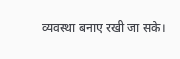व्यवस्था बनाए रखी जा सके।